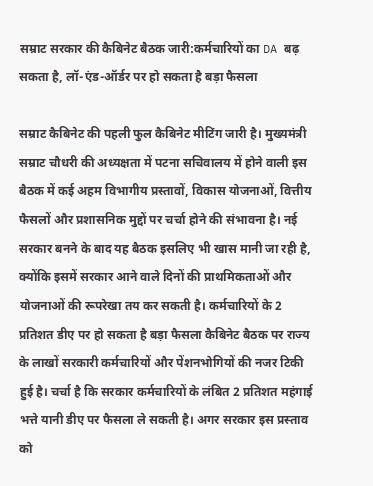सम्राट सरकार की कैबिनेट बैठक जारी:कर्मचारियों का DA बढ़ सकता है, लॉ-एंड-ऑर्डर पर हो सकता है बड़ा फैसला

सम्राट कैबिनेट की पहली फुल कैबिनेट मीटिंग जारी है। मुख्यमंत्री सम्राट चौधरी की अध्यक्षता में पटना सचिवालय में होने वाली इस बैठक में कई अहम विभागीय प्रस्तावों, विकास योजनाओं, वित्तीय फैसलों और प्रशासनिक मुद्दों पर चर्चा होने की संभावना है। नई सरकार बनने के बाद यह बैठक इसलिए भी खास मानी जा रही है, क्योंकि इसमें सरकार आने वाले दिनों की प्राथमिकताओं और योजनाओं की रूपरेखा तय कर सकती है। कर्मचारियों के 2 प्रतिशत डीए पर हो सकता है बड़ा फैसला कैबिनेट बैठक पर राज्य के लाखों सरकारी कर्मचारियों और पेंशनभोगियों की नजर टिकी हुई है। चर्चा है कि सरकार कर्मचारियों के लंबित 2 प्रतिशत महंगाई भत्ते यानी डीए पर फैसला ले सकती है। अगर सरकार इस प्रस्ताव को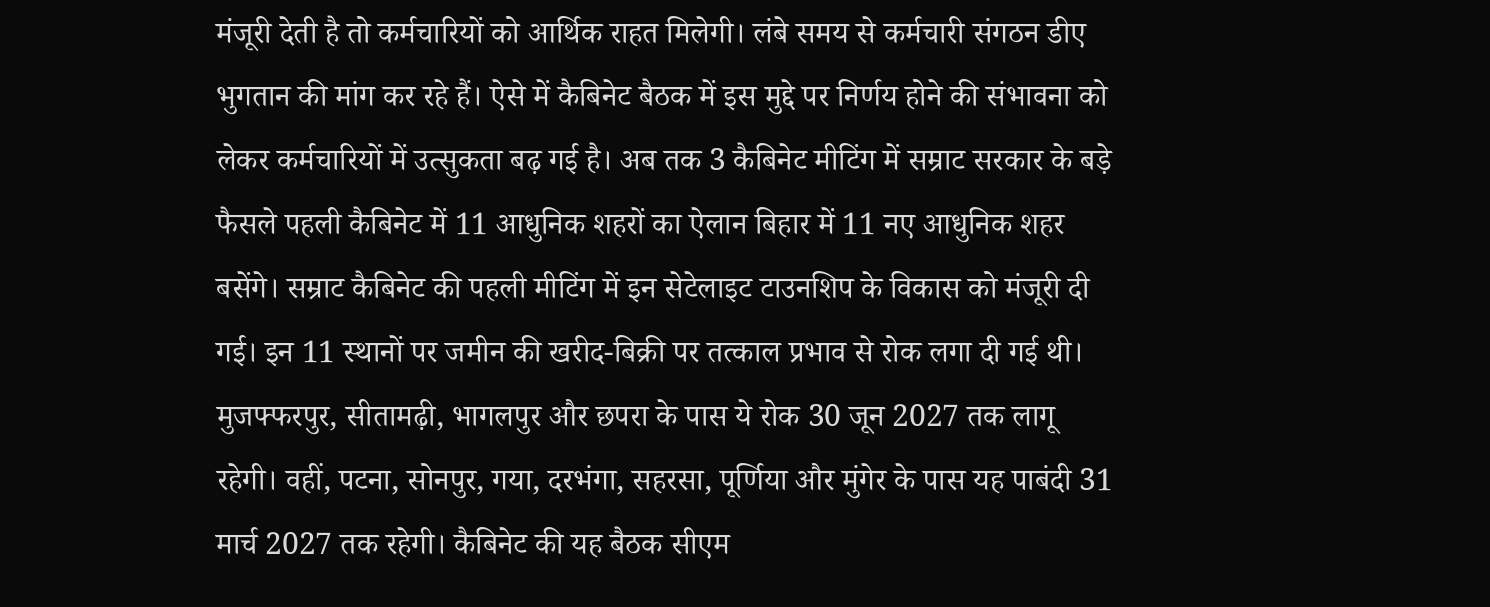मंजूरी देती है तो कर्मचारियों को आर्थिक राहत मिलेगी। लंबे समय से कर्मचारी संगठन डीए भुगतान की मांग कर रहे हैं। ऐसे में कैबिनेट बैठक में इस मुद्दे पर निर्णय होने की संभावना को लेकर कर्मचारियों में उत्सुकता बढ़ गई है। अब तक 3 कैबिनेट मीटिंग में सम्राट सरकार के बड़े फैसले पहली कैबिनेट में 11 आधुनिक शहरों का ऐलान बिहार में 11 नए आधुनिक शहर बसेंगे। सम्राट कैबिनेट की पहली मीटिंग में इन सेटेलाइट टाउनशिप के विकास को मंजूरी दी गई। इन 11 स्थानों पर जमीन की खरीद-बिक्री पर तत्काल प्रभाव से रोक लगा दी गई थी। मुजफ्फरपुर, सीतामढ़ी, भागलपुर और छपरा के पास ये रोक 30 जून 2027 तक लागू रहेगी। वहीं, पटना, सोनपुर, गया, दरभंगा, सहरसा, पूर्णिया और मुंगेर के पास यह पाबंदी 31 मार्च 2027 तक रहेगी। कैबिनेट की यह बैठक सीएम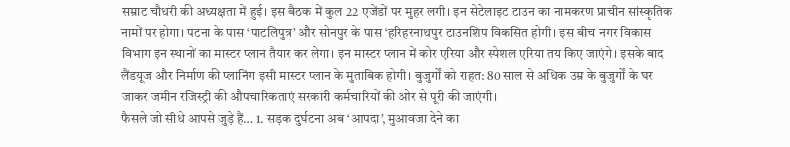सम्राट चौधरी की अध्यक्षता में हुई। इस बैठक में कुल 22 एजेंडों पर मुहर लगी। इन सेटेलाइट टाउन का नामकरण प्राचीन सांस्कृतिक नामों पर होगा। पटना के पास ‘पाटलिपुत्र’ और सोनपुर के पास ‘हरिहरनाथपुर टाउनशिप विकसित होगी। इस बीच नगर विकास विभाग इन स्थानों का मास्टर प्लान तैयार कर लेगा। इन मास्टर प्लान में कोर एरिया और स्पेशल एरिया तय किए जाएंगे। इसके बाद लैंडयूज और निर्माण की प्लानिंग इसी मास्टर प्लान के मुताबिक होगी। बुजुर्गों को राहत: 80 साल से अधिक उम्र के बुजुर्गों के घर जाकर जमीन रजिस्ट्री की औपचारिकताएं सरकारी कर्मचारियों की ओर से पूरी की जाएंगी।
फैसले जो सीधे आपसे जुड़े हैं… 1. सड़क दुर्घटना अब ‘आपदा’, मुआवजा देने का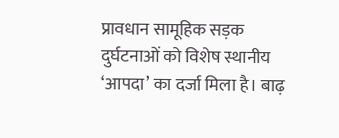प्रावधान सामूहिक सड़क दुर्घटनाओं को विशेष स्थानीय ‘आपदा’ का दर्जा मिला है। बाढ़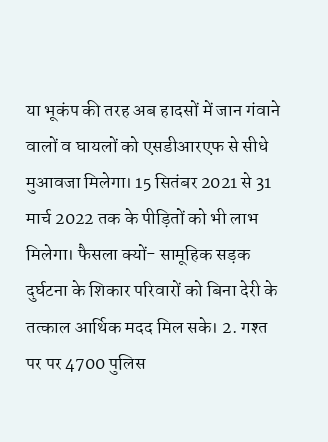या भूकंप की तरह अब हादसों में जान गंवाने वालों व घायलों को एसडीआरएफ से सीधे मुआवजा मिलेगा। 15 सितंबर 2021 से 31 मार्च 2022 तक के पीड़ितों को भी लाभ मिलेगा। फैसला क्यों- सामूहिक सड़क दुर्घटना के शिकार परिवारों को बिना देरी के तत्काल आर्थिक मदद मिल सके। 2. गश्त पर पर 4700 पुलिस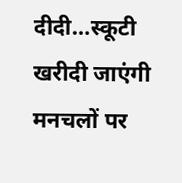दीदी…स्कूटी खरीदी जाएंगी मनचलों पर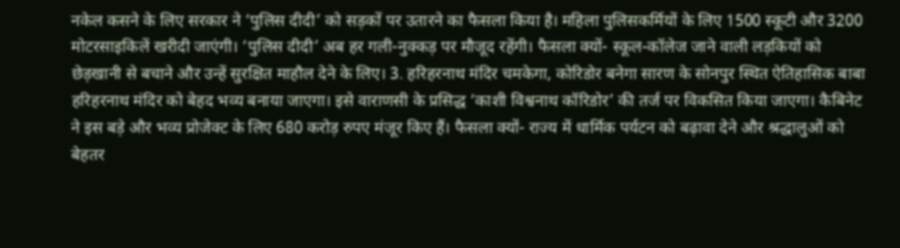नकेल कसने के लिए सरकार ने ‘पुलिस दीदी’ को सड़कों पर उतारने का फैसला किया है। महिला पुलिसकर्मियों के लिए 1500 स्कूटी और 3200 मोटरसाइकिलें खरीदी जाएंगी। ‘पुलिस दीदी’ अब हर गली-नुक्कड़ पर मौजूद रहेंगी। फैसला क्यों- स्कूल-कॉलेज जाने वाली लड़कियों को छेड़खानी से बचाने और उन्हें सुरक्षित माहौल देने के लिए। 3. हरिहरनाथ मंदिर चमकेगा, कोरिडोर बनेगा सारण के सोनपुर स्थित ऐतिहासिक बाबा हरिहरनाथ मंदिर को बेहद भव्य बनाया जाएगा। इसे वाराणसी के प्रसिद्ध ‘काशी विश्वनाथ कॉरिडोर’ की तर्ज पर विकसित किया जाएगा। कैबिनेट ने इस बड़े और भव्य प्रोजेक्ट के लिए 680 करोड़ रुपए मंजूर किए हैं। फैसला क्यों- राज्य में धार्मिक पर्यटन को बढ़ावा देने और श्रद्धालुओं को बेहतर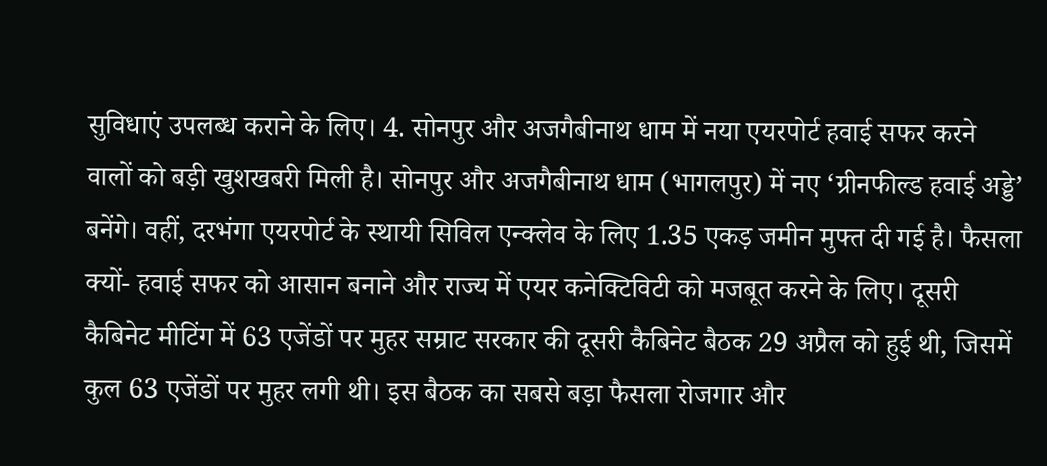सुविधाएं उपलब्ध कराने के लिए। 4. सोनपुर और अजगैबीनाथ धाम में नया एयरपोर्ट हवाई सफर करने वालों को बड़ी खुशखबरी मिली है। सोनपुर और अजगैबीनाथ धाम (भागलपुर) में नए ‘ग्रीनफील्ड हवाई अड्डे’ बनेंगे। वहीं, दरभंगा एयरपोर्ट के स्थायी सिविल एन्क्लेव के लिए 1.35 एकड़ जमीन मुफ्त दी गई है। फैसला क्यों- हवाई सफर को आसान बनाने और राज्य में एयर कनेक्टिविटी को मजबूत करने के लिए। दूसरी कैबिनेट मीटिंग में 63 एजेंडों पर मुहर सम्राट सरकार की दूसरी कैबिनेट बैठक 29 अप्रैल को हुई थी, जिसमें कुल 63 एजेंडों पर मुहर लगी थी। इस बैठक का सबसे बड़ा फैसला रोजगार और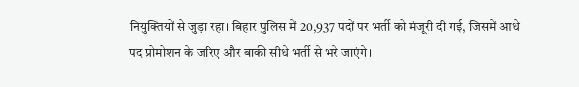नियुक्तियों से जुड़ा रहा। बिहार पुलिस में 20,937 पदों पर भर्ती को मंजूरी दी गई, जिसमें आधे पद प्रोमोशन के जरिए और बाकी सीधे भर्ती से भरे जाएंगे।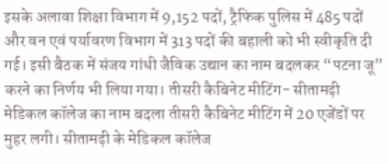इसके अलावा शिक्षा विभाग में 9,152 पदों, ट्रैफिक पुलिस में 485 पदों और वन एवं पर्यावरण विभाग में 313 पदों की बहाली को भी स्वीकृति दी गई। इसी बैठक में संजय गांधी जैविक उद्यान का नाम बदलकर “पटना जू” करने का निर्णय भी लिया गया। तीसरी कैबिनेट मीटिंग- सीतामढ़ी मेडिकल कॉलेज का नाम बदला तीसरी कैबिनेट मीटिंग में 20 एजेंडों पर मुहर लगी। सीतामढ़ी के मेडिकल कॉलेज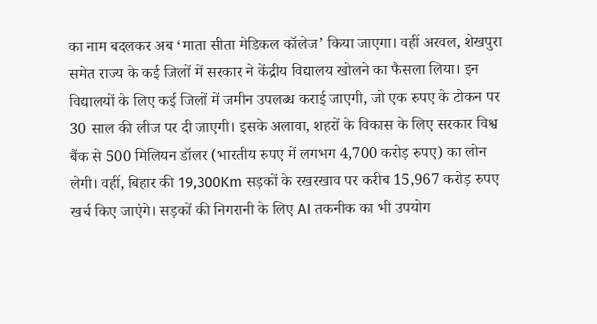का नाम बदलकर अब ‘माता सीता मेडिकल कॉलेज’ किया जाएगा। वहीं अरवल, शेखपुरा समेत राज्य के कई जिलों में सरकार ने केंद्रीय विद्यालय खोलने का फैसला लिया। इन विद्यालयों के लिए कई जिलों में जमीन उपलब्ध कराई जाएगी, जो एक रुपए के टोकन पर 30 साल की लीज पर दी जाएगी। इसके अलावा, शहरों के विकास के लिए सरकार विश्व बैंक से 500 मिलियन डॉलर (भारतीय रुपए में लगभग 4,700 करोड़ रुपए) का लोन लेगी। वहीं, बिहार की 19,300Km सड़कों के रखरखाव पर करीब 15,967 करोड़ रुपए खर्च किए जाएंगे। सड़कों की निगरानी के लिए AI तकनीक का भी उपयोग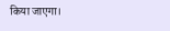किया जाएगा।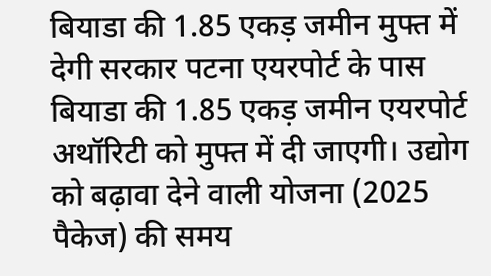बियाडा की 1.85 एकड़ जमीन मुफ्त में देगी सरकार पटना एयरपोर्ट के पास बियाडा की 1.85 एकड़ जमीन एयरपोर्ट अथॉरिटी को मुफ्त में दी जाएगी। उद्योग को बढ़ावा देने वाली योजना (2025 पैकेज) की समय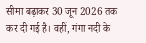सीमा बढ़ाकर 30 जून 2026 तक कर दी गई है। वहीं, गंगा नदी के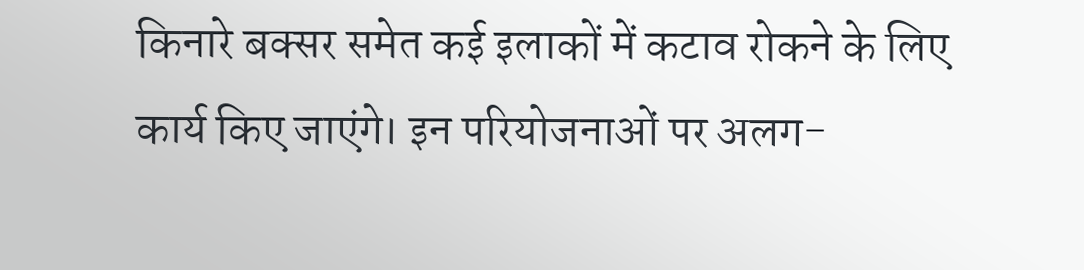किनारे बक्सर समेत कई इलाकों में कटाव रोकने के लिए कार्य किए जाएंगे। इन परियोजनाओं पर अलग-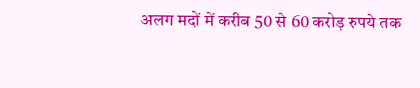अलग मदों में करीब 50 से 60 करोड़ रुपये तक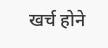खर्च होने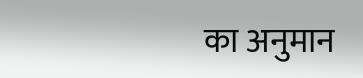का अनुमान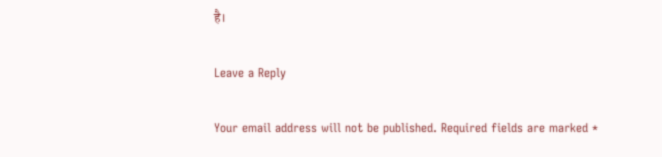है।

Leave a Reply

Your email address will not be published. Required fields are marked *